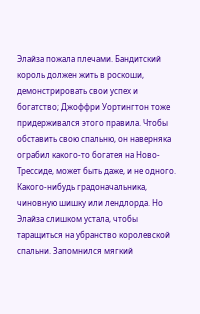Элайза пожала плечами. Бандитский король должен жить в роскоши, демонстрировать свои успех и богатство; Джоффри Уортингтон тоже придерживался этого правила. Чтобы обставить свою спальню, он наверняка ограбил какого-то богатея на Ново-Трессиде, может быть даже, и не одного. Какого-нибудь градоначальника, чиновную шишку или лендлорда. Но Элайза слишком устала, чтобы таращиться на убранство королевской спальни. Запомнился мягкий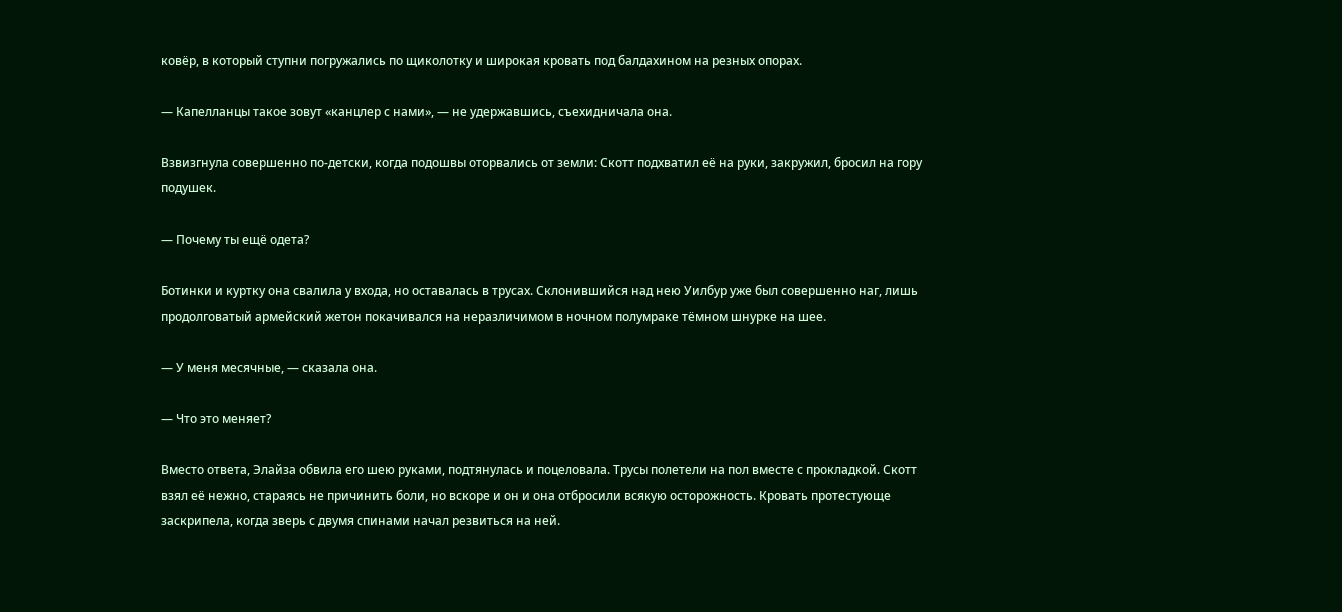ковёр, в который ступни погружались по щиколотку и широкая кровать под балдахином на резных опорах.

— Капелланцы такое зовут «канцлер с нами», — не удержавшись, съехидничала она.

Взвизгнула совершенно по-детски, когда подошвы оторвались от земли: Скотт подхватил её на руки, закружил, бросил на гору подушек.

— Почему ты ещё одета?

Ботинки и куртку она свалила у входа, но оставалась в трусах. Склонившийся над нею Уилбур уже был совершенно наг, лишь продолговатый армейский жетон покачивался на неразличимом в ночном полумраке тёмном шнурке на шее.

— У меня месячные, — сказала она.

— Что это меняет?

Вместо ответа, Элайза обвила его шею руками, подтянулась и поцеловала. Трусы полетели на пол вместе с прокладкой. Скотт взял её нежно, стараясь не причинить боли, но вскоре и он и она отбросили всякую осторожность. Кровать протестующе заскрипела, когда зверь с двумя спинами начал резвиться на ней.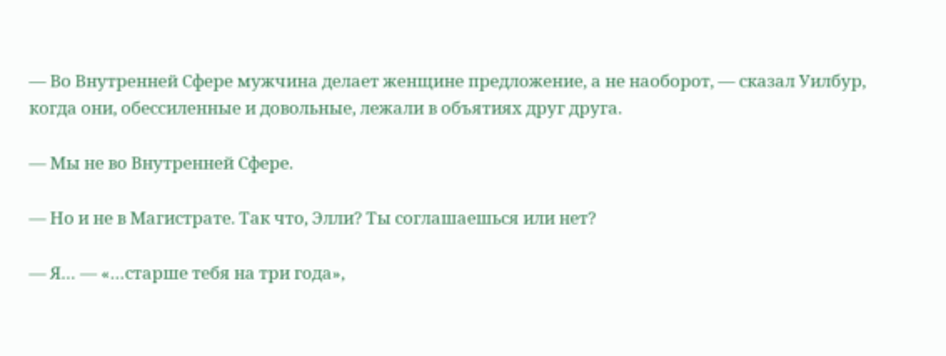— Во Внутренней Сфере мужчина делает женщине предложение, а не наоборот, — сказал Уилбур, когда они, обессиленные и довольные, лежали в объятиях друг друга.

— Мы не во Внутренней Сфере.

— Но и не в Магистрате. Так что, Элли? Ты соглашаешься или нет?

— Я… — «…старше тебя на три года»,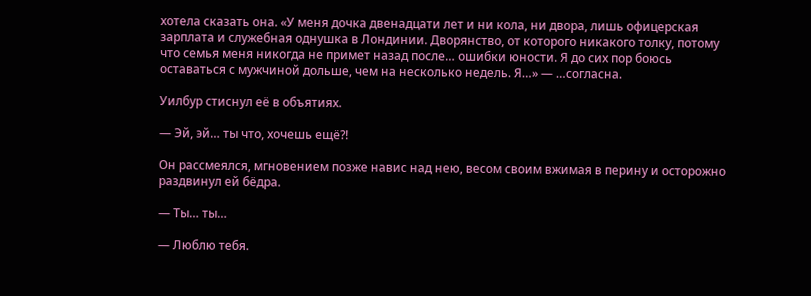хотела сказать она. «У меня дочка двенадцати лет и ни кола, ни двора, лишь офицерская зарплата и служебная однушка в Лондинии. Дворянство, от которого никакого толку, потому что семья меня никогда не примет назад после… ошибки юности. Я до сих пор боюсь оставаться с мужчиной дольше, чем на несколько недель. Я…» — …согласна.

Уилбур стиснул её в объятиях.

— Эй, эй… ты что, хочешь ещё?!

Он рассмеялся, мгновением позже навис над нею, весом своим вжимая в перину и осторожно раздвинул ей бёдра.

— Ты… ты…

— Люблю тебя.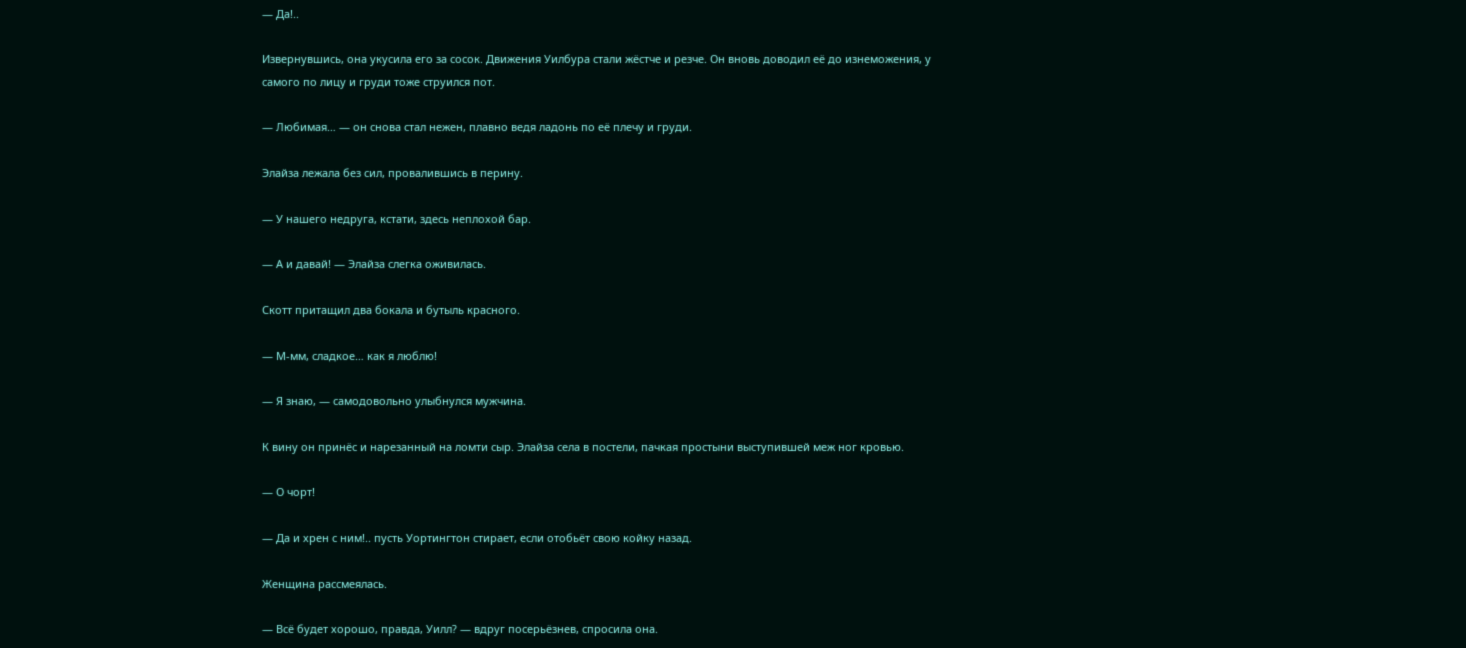— Да!..

Извернувшись, она укусила его за сосок. Движения Уилбура стали жёстче и резче. Он вновь доводил её до изнеможения, у самого по лицу и груди тоже струился пот.

— Любимая… — он снова стал нежен, плавно ведя ладонь по её плечу и груди.

Элайза лежала без сил, провалившись в перину.

— У нашего недруга, кстати, здесь неплохой бар.

— А и давай! — Элайза слегка оживилась.

Скотт притащил два бокала и бутыль красного.

— М-мм, сладкое… как я люблю!

— Я знаю, — самодовольно улыбнулся мужчина.

К вину он принёс и нарезанный на ломти сыр. Элайза села в постели, пачкая простыни выступившей меж ног кровью.

— О чорт!

— Да и хрен с ним!.. пусть Уортингтон стирает, если отобьёт свою койку назад.

Женщина рассмеялась.

— Всё будет хорошо, правда, Уилл? — вдруг посерьёзнев, спросила она.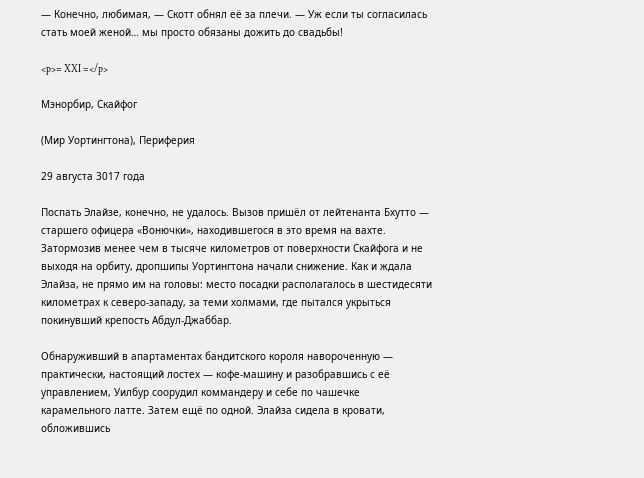— Конечно, любимая, — Скотт обнял её за плечи. — Уж если ты согласилась стать моей женой… мы просто обязаны дожить до свадьбы!

<p>= XXI =</p>

Мэнорбир, Скайфог

(Мир Уортингтона), Периферия

29 августа 3017 года

Поспать Элайзе, конечно, не удалось. Вызов пришёл от лейтенанта Бхутто — старшего офицера «Вонючки», находившегося в это время на вахте. Затормозив менее чем в тысяче километров от поверхности Скайфога и не выходя на орбиту, дропшипы Уортингтона начали снижение. Как и ждала Элайза, не прямо им на головы: место посадки располагалось в шестидесяти километрах к северо-западу, за теми холмами, где пытался укрыться покинувший крепость Абдул-Джаббар.

Обнаруживший в апартаментах бандитского короля навороченную — практически, настоящий лостех — кофе-машину и разобравшись с её управлением, Уилбур соорудил коммандеру и себе по чашечке карамельного латте. Затем ещё по одной. Элайза сидела в кровати, обложившись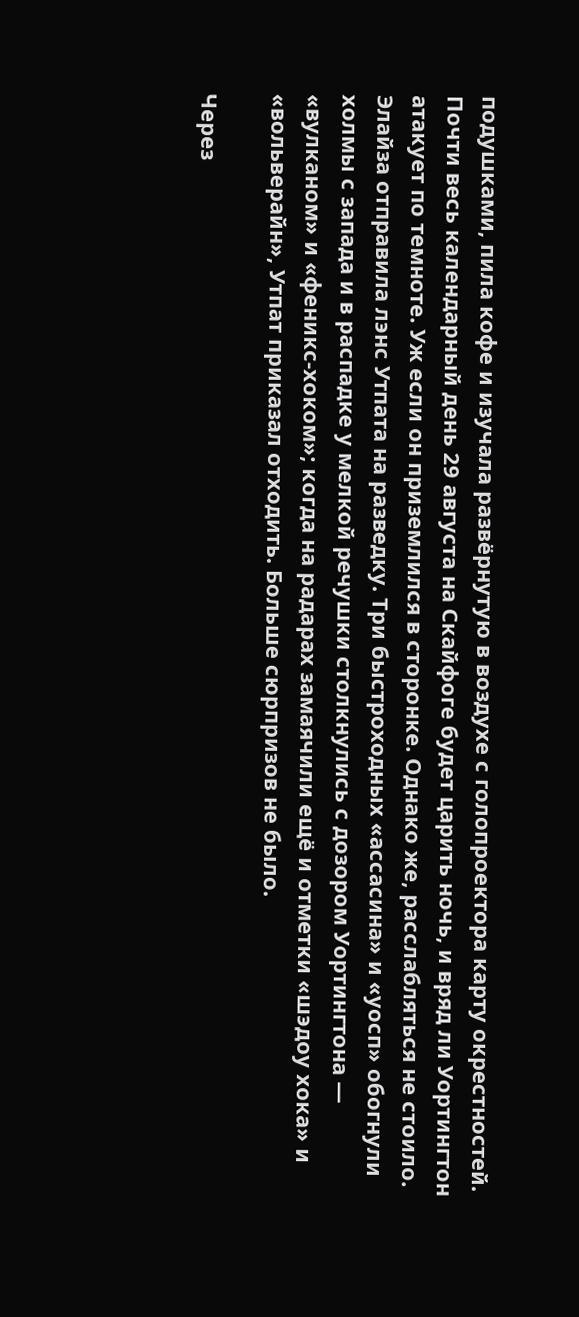подушками, пила кофе и изучала развёрнутую в воздухе с голопроектора карту окрестностей. Почти весь календарный день 29 августа на Скайфоге будет царить ночь, и вряд ли Уортингтон атакует по темноте. Уж если он приземлился в сторонке. Однако же, расслабляться не стоило. Элайза отправила лэнс Утпата на разведку. Три быстроходных «ассасина» и «уосп» обогнули холмы с запада и в распадке у мелкой речушки столкнулись с дозором Уортингтона — «вулканом» и «феникс-хоком»; когда на радарах замаячили ещё и отметки «шэдоу хока» и «вольверайн», Утпат приказал отходить. Больше сюрпризов не было.

Через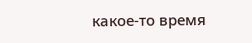какое-то время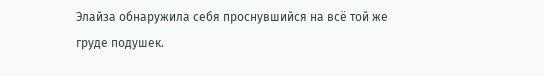Элайза обнаружила себя проснувшийся на всё той же груде подушек.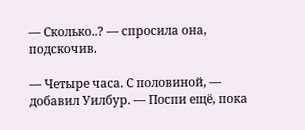— Сколько..? — спросила она, подскочив.

— Четыре часа. С половиной, — добавил Уилбур. — Поспи ещё, пока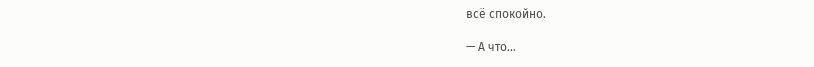всё спокойно.

— А что…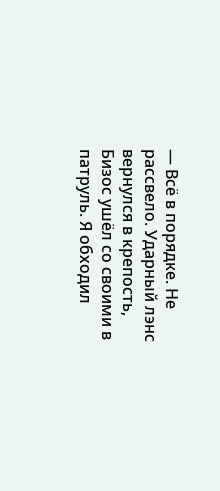— Всё в порядке. Не рассвело. Ударный лэнс вернулся в крепость, Бизос ушёл со своими в патруль. Я обходил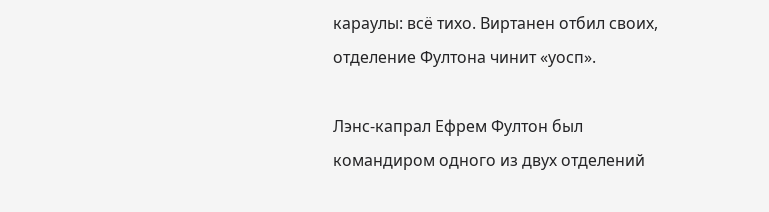караулы: всё тихо. Виртанен отбил своих, отделение Фултона чинит «уосп».

Лэнс-капрал Ефрем Фултон был командиром одного из двух отделений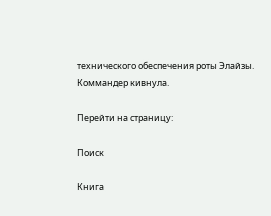технического обеспечения роты Элайзы. Коммандер кивнула.

Перейти на страницу:

Поиск

Книга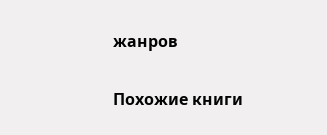жанров

Похожие книги